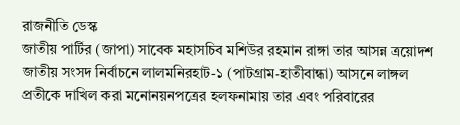রাজনীতি ডেস্ক
জাতীয় পার্টির (জাপা) সাবেক মহাসচিব মশিউর রহমান রাঙ্গা তার আসন্ন ত্রয়োদশ জাতীয় সংসদ নির্বাচনে লালমনিরহাট-১ (পাটগ্রাম-হাতীবান্ধা) আসনে লাঙ্গল প্রতীকে দাখিল করা মনোনয়নপত্রের হলফনামায় তার এবং পরিবারের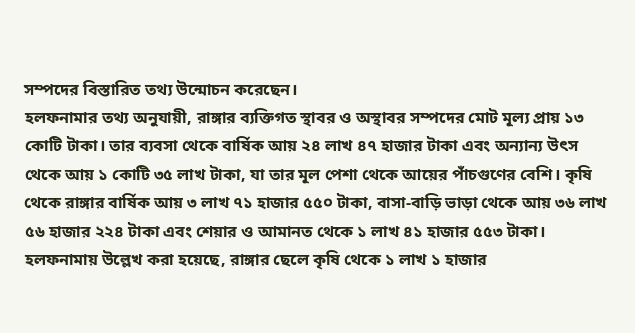সম্পদের বিস্তারিত তথ্য উন্মোচন করেছেন।
হলফনামার তথ্য অনুযায়ী, রাঙ্গার ব্যক্তিগত স্থাবর ও অস্থাবর সম্পদের মোট মূল্য প্রায় ১৩ কোটি টাকা। তার ব্যবসা থেকে বার্ষিক আয় ২৪ লাখ ৪৭ হাজার টাকা এবং অন্যান্য উৎস থেকে আয় ১ কোটি ৩৫ লাখ টাকা, যা তার মূল পেশা থেকে আয়ের পাঁচগুণের বেশি। কৃষি থেকে রাঙ্গার বার্ষিক আয় ৩ লাখ ৭১ হাজার ৫৫০ টাকা, বাসা-বাড়ি ভাড়া থেকে আয় ৩৬ লাখ ৫৬ হাজার ২২৪ টাকা এবং শেয়ার ও আমানত থেকে ১ লাখ ৪১ হাজার ৫৫৩ টাকা।
হলফনামায় উল্লেখ করা হয়েছে, রাঙ্গার ছেলে কৃষি থেকে ১ লাখ ১ হাজার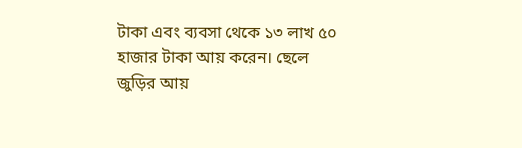টাকা এবং ব্যবসা থেকে ১৩ লাখ ৫০ হাজার টাকা আয় করেন। ছেলে জুড়ির আয়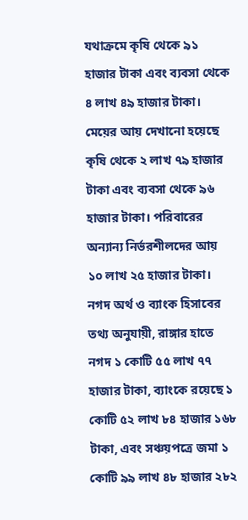যথাক্রমে কৃষি থেকে ৯১ হাজার টাকা এবং ব্যবসা থেকে ৪ লাখ ৪৯ হাজার টাকা। মেয়ের আয় দেখানো হয়েছে কৃষি থেকে ২ লাখ ৭৯ হাজার টাকা এবং ব্যবসা থেকে ৯৬ হাজার টাকা। পরিবারের অন্যান্য নির্ভরশীলদের আয় ১০ লাখ ২৫ হাজার টাকা।
নগদ অর্থ ও ব্যাংক হিসাবের তথ্য অনুযায়ী, রাঙ্গার হাতে নগদ ১ কোটি ৫৫ লাখ ৭৭ হাজার টাকা, ব্যাংকে রয়েছে ১ কোটি ৫২ লাখ ৮৪ হাজার ১৬৮ টাকা, এবং সঞ্চয়পত্রে জমা ১ কোটি ৯৯ লাখ ৪৮ হাজার ২৮২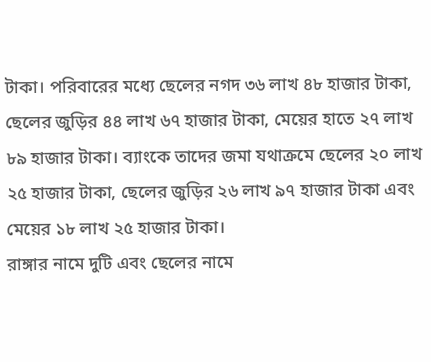টাকা। পরিবারের মধ্যে ছেলের নগদ ৩৬ লাখ ৪৮ হাজার টাকা, ছেলের জুড়ির ৪৪ লাখ ৬৭ হাজার টাকা, মেয়ের হাতে ২৭ লাখ ৮৯ হাজার টাকা। ব্যাংকে তাদের জমা যথাক্রমে ছেলের ২০ লাখ ২৫ হাজার টাকা, ছেলের জুড়ির ২৬ লাখ ৯৭ হাজার টাকা এবং মেয়ের ১৮ লাখ ২৫ হাজার টাকা।
রাঙ্গার নামে দুটি এবং ছেলের নামে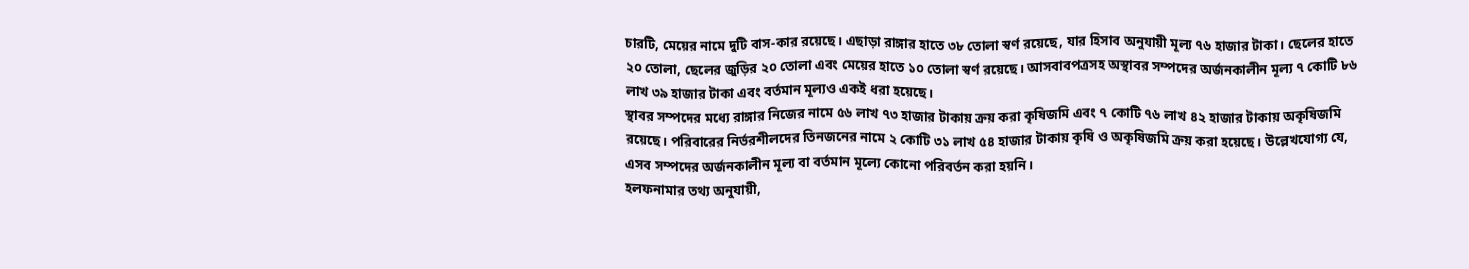চারটি, মেয়ের নামে দুটি বাস-কার রয়েছে। এছাড়া রাঙ্গার হাতে ৩৮ তোলা স্বর্ণ রয়েছে, যার হিসাব অনুযায়ী মূল্য ৭৬ হাজার টাকা। ছেলের হাতে ২০ তোলা, ছেলের জুড়ির ২০ তোলা এবং মেয়ের হাতে ১০ তোলা স্বর্ণ রয়েছে। আসবাবপত্রসহ অস্থাবর সম্পদের অর্জনকালীন মূল্য ৭ কোটি ৮৬ লাখ ৩৯ হাজার টাকা এবং বর্তমান মূল্যও একই ধরা হয়েছে।
স্থাবর সম্পদের মধ্যে রাঙ্গার নিজের নামে ৫৬ লাখ ৭৩ হাজার টাকায় ক্রয় করা কৃষিজমি এবং ৭ কোটি ৭৬ লাখ ৪২ হাজার টাকায় অকৃষিজমি রয়েছে। পরিবারের নির্ভরশীলদের তিনজনের নামে ২ কোটি ৩১ লাখ ৫৪ হাজার টাকায় কৃষি ও অকৃষিজমি ক্রয় করা হয়েছে। উল্লেখযোগ্য যে, এসব সম্পদের অর্জনকালীন মূল্য বা বর্তমান মূল্যে কোনো পরিবর্তন করা হয়নি।
হলফনামার তথ্য অনুযায়ী,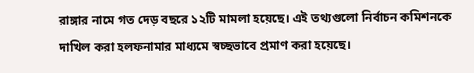রাঙ্গার নামে গত দেড় বছরে ১২টি মামলা হয়েছে। এই তথ্যগুলো নির্বাচন কমিশনকে দাখিল করা হলফনামার মাধ্যমে স্বচ্ছভাবে প্রমাণ করা হয়েছে।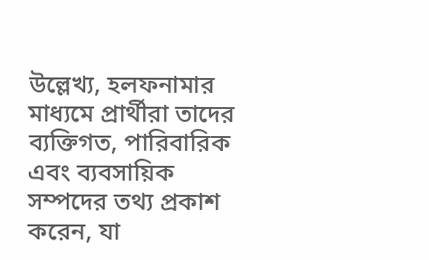উল্লেখ্য, হলফনামার মাধ্যমে প্রার্থীরা তাদের ব্যক্তিগত, পারিবারিক এবং ব্যবসায়িক সম্পদের তথ্য প্রকাশ করেন, যা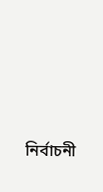নির্বাচনী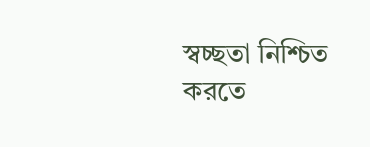স্বচ্ছতা নিশ্চিত করতে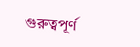গুরুত্বপূর্ণ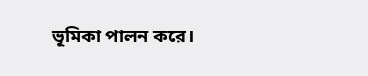ভূমিকা পালন করে।